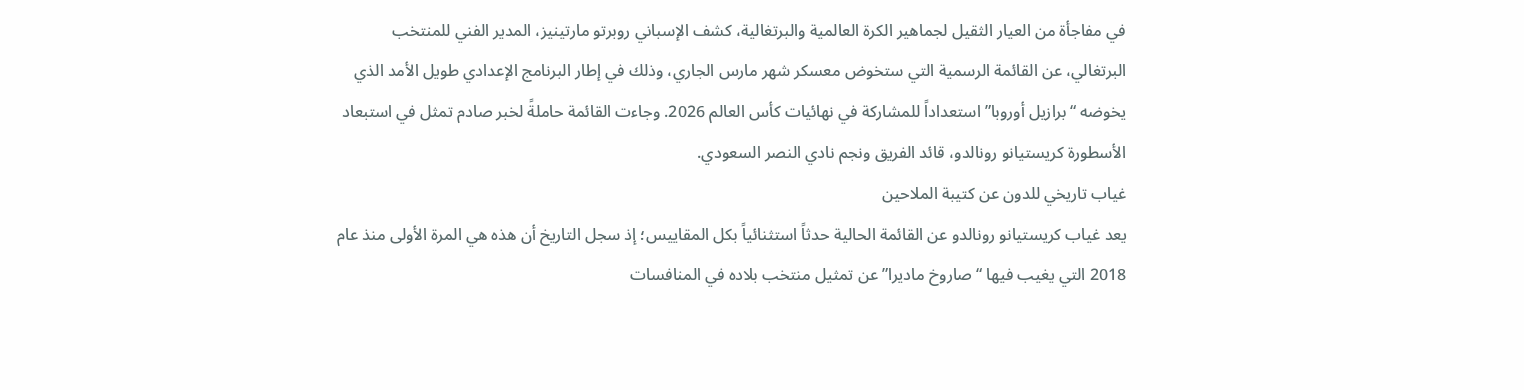في مفاجأة من العيار الثقيل لجماهير الكرة العالمية والبرتغالية، كشف الإسباني روبرتو مارتينيز، المدير الفني للمنتخب البرتغالي، عن القائمة الرسمية التي ستخوض معسكر شهر مارس الجاري، وذلك في إطار البرنامج الإعدادي طويل الأمد الذي يخوضه “برازيل أوروبا” استعداداً للمشاركة في نهائيات كأس العالم 2026. وجاءت القائمة حاملةً لخبر صادم تمثل في استبعاد الأسطورة كريستيانو رونالدو، قائد الفريق ونجم نادي النصر السعودي.
غياب تاريخي للدون عن كتيبة الملاحين
يعد غياب كريستيانو رونالدو عن القائمة الحالية حدثاً استثنائياً بكل المقاييس؛ إذ سجل التاريخ أن هذه هي المرة الأولى منذ عام 2018 التي يغيب فيها “صاروخ ماديرا” عن تمثيل منتخب بلاده في المنافسات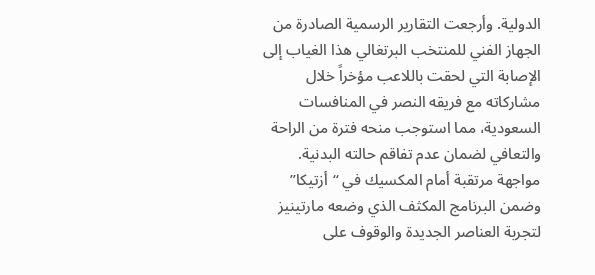الدولية. وأرجعت التقارير الرسمية الصادرة من الجهاز الفني للمنتخب البرتغالي هذا الغياب إلى الإصابة التي لحقت باللاعب مؤخراً خلال مشاركاته مع فريقه النصر في المنافسات السعودية، مما استوجب منحه فترة من الراحة والتعافي لضمان عدم تفاقم حالته البدنية.
مواجهة مرتقبة أمام المكسيك في “أزتيكا”
وضمن البرنامج المكثف الذي وضعه مارتينيز لتجربة العناصر الجديدة والوقوف على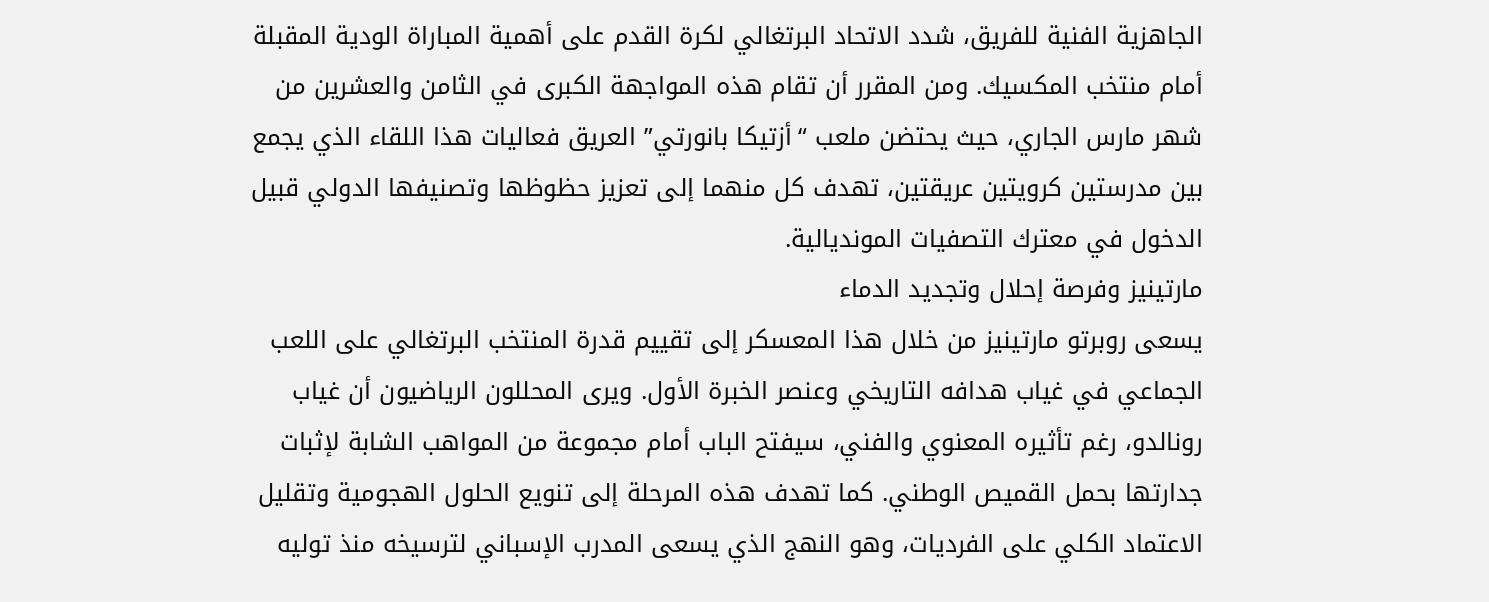الجاهزية الفنية للفريق، شدد الاتحاد البرتغالي لكرة القدم على أهمية المباراة الودية المقبلة أمام منتخب المكسيك. ومن المقرر أن تقام هذه المواجهة الكبرى في الثامن والعشرين من شهر مارس الجاري، حيث يحتضن ملعب “أزتيكا بانورتي” العريق فعاليات هذا اللقاء الذي يجمع بين مدرستين كرويتين عريقتين، تهدف كل منهما إلى تعزيز حظوظها وتصنيفها الدولي قبيل الدخول في معترك التصفيات المونديالية.
مارتينيز وفرصة إحلال وتجديد الدماء
يسعى روبرتو مارتينيز من خلال هذا المعسكر إلى تقييم قدرة المنتخب البرتغالي على اللعب الجماعي في غياب هدافه التاريخي وعنصر الخبرة الأول. ويرى المحللون الرياضيون أن غياب رونالدو، رغم تأثيره المعنوي والفني، سيفتح الباب أمام مجموعة من المواهب الشابة لإثبات جدارتها بحمل القميص الوطني. كما تهدف هذه المرحلة إلى تنويع الحلول الهجومية وتقليل الاعتماد الكلي على الفرديات، وهو النهج الذي يسعى المدرب الإسباني لترسيخه منذ توليه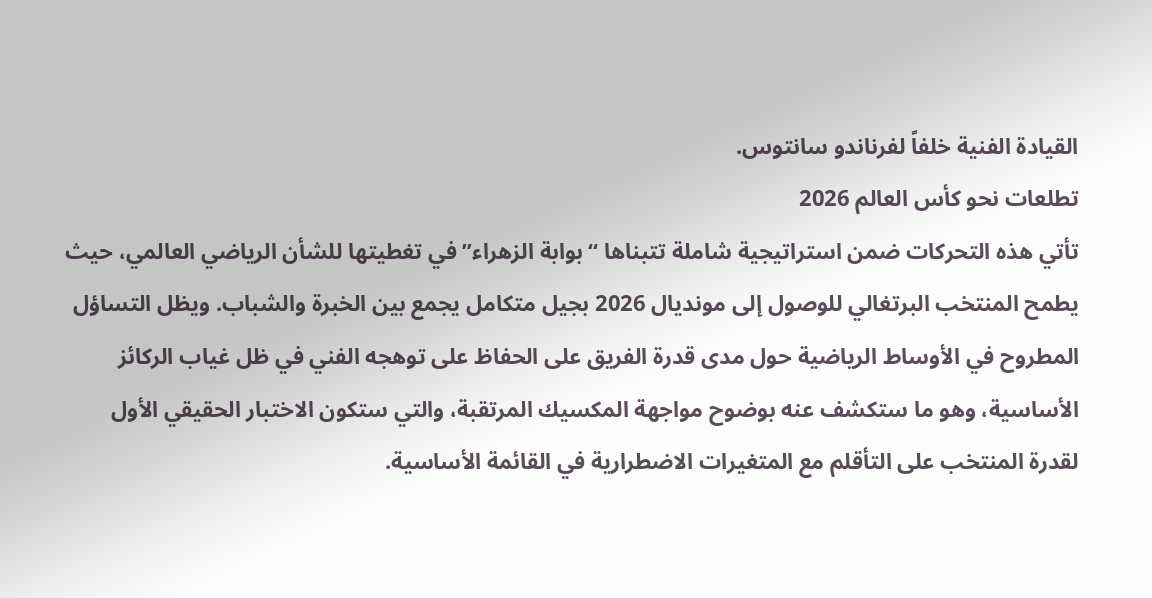القيادة الفنية خلفاً لفرناندو سانتوس.
تطلعات نحو كأس العالم 2026
تأتي هذه التحركات ضمن استراتيجية شاملة تتبناها “بوابة الزهراء” في تغطيتها للشأن الرياضي العالمي، حيث يطمح المنتخب البرتغالي للوصول إلى مونديال 2026 بجيل متكامل يجمع بين الخبرة والشباب. ويظل التساؤل المطروح في الأوساط الرياضية حول مدى قدرة الفريق على الحفاظ على توهجه الفني في ظل غياب الركائز الأساسية، وهو ما ستكشف عنه بوضوح مواجهة المكسيك المرتقبة، والتي ستكون الاختبار الحقيقي الأول لقدرة المنتخب على التأقلم مع المتغيرات الاضطرارية في القائمة الأساسية.